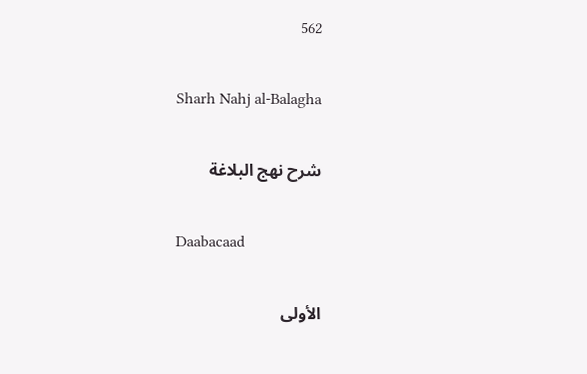562

Sharh Nahj al-Balagha

شرح نهج البلاغة

Daabacaad

الأولى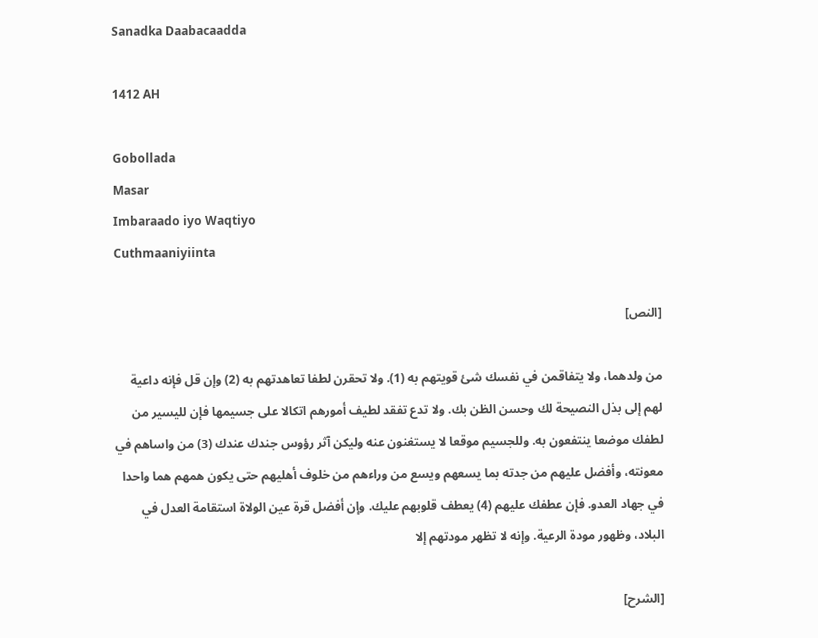Sanadka Daabacaadda

1412 AH

Gobollada
Masar
Imbaraado iyo Waqtiyo
Cuthmaaniyiinta

[النص]

من ولدهما، ولا يتفاقمن في نفسك شئ قويتهم به (1). ولا تحقرن لطفا تعاهدتهم به (2) وإن قل فإنه داعية لهم إلى بذل النصيحة لك وحسن الظن بك. ولا تدع تفقد لطيف أمورهم اتكالا على جسيمها فإن لليسير من لطفك موضعا ينتفعون به. وللجسيم موقعا لا يستغنون عنه وليكن آثر رؤوس جندك عندك (3) من واساهم في معونته، وأفضل عليهم من جدته بما يسعهم ويسع من وراءهم من خلوف أهليهم حتى يكون همهم هما واحدا في جهاد العدو. فإن عطفك عليهم (4) يعطف قلوبهم عليك. وإن أفضل قرة عين الولاة استقامة العدل في البلاد، وظهور مودة الرعية. وإنه لا تظهر مودتهم إلا

[الشرح]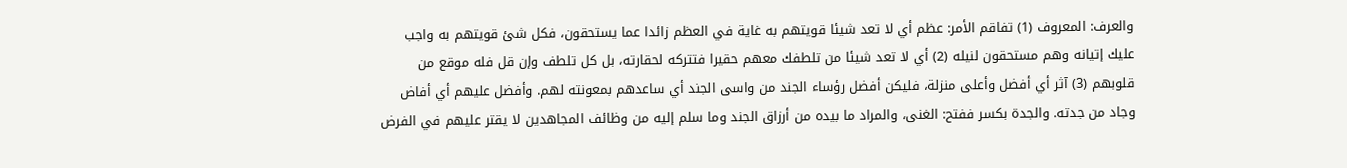والعرف: المعروف (1) تفاقم الأمر: عظم أي لا تعد شيئا قويتهم به غاية في العظم زائدا عما يستحقون، فكل شئ قويتهم به واجب عليك إتيانه وهم مستحقون لنيله (2) أي لا تعد شيئا من تلطفك معهم حقيرا فتتركه لحقارته، بل كل تلطف وإن قل فله موقع من قلوبهم (3) آثر أي أفضل وأعلى منزلة، فليكن أفضل رؤساء الجند من واسى الجند أي ساعدهم بمعونته لهم. وأفضل عليهم أي أفاض وجاد من جدته. والجدة بكسر ففتح: الغنى، والمراد ما بيده من أرزاق الجند وما سلم إليه من وظائف المجاهدين لا يقتر عليهم في الفرض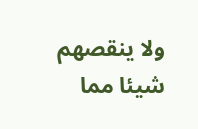ولا ينقصهم شيئا مما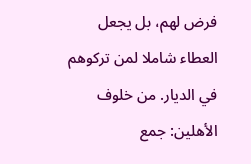فرض لهم، بل يجعل العطاء شاملا لمن تركوهم في الديار. من خلوف الأهلين: جمع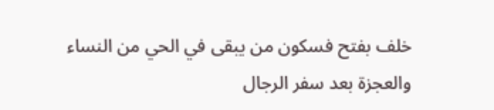خلف بفتح فسكون من يبقى في الحي من النساء والعجزة بعد سفر الرجال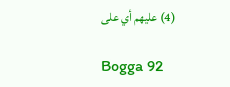(4) عليهم أي على

Bogga 92